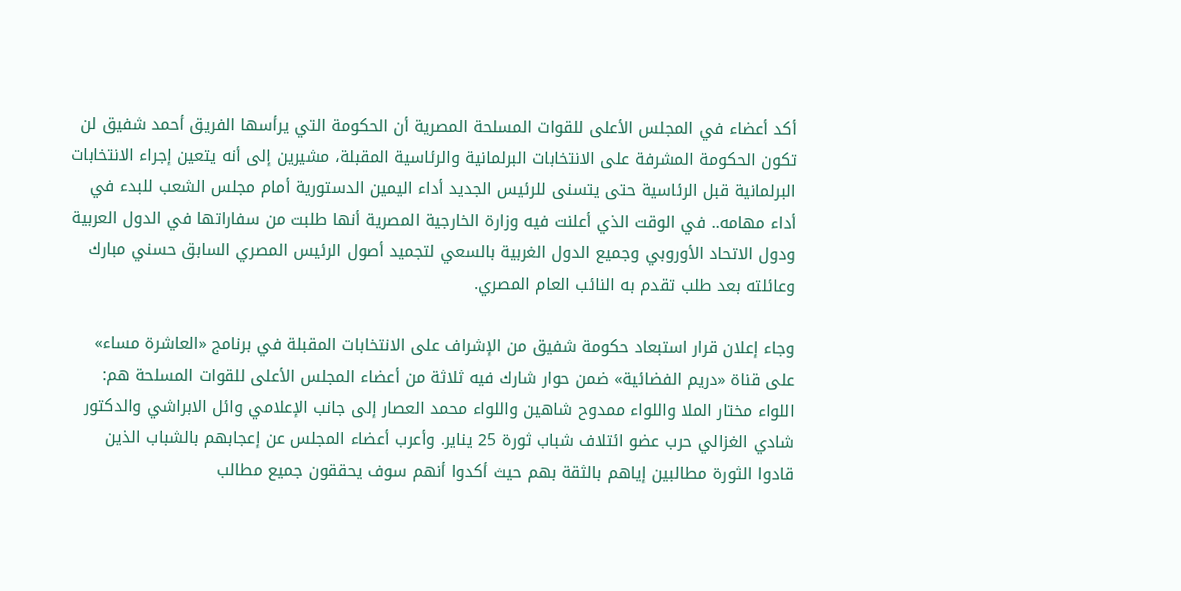أكد أعضاء في المجلس الأعلى للقوات المسلحة المصرية أن الحكومة التي يرأسها الفريق أحمد شفيق لن تكون الحكومة المشرفة على الانتخابات البرلمانية والرئاسية المقبلة، مشيرين إلى أنه يتعين إجراء الانتخابات البرلمانية قبل الرئاسية حتى يتسنى للرئيس الجديد أداء اليمين الدستورية أمام مجلس الشعب للبدء في أداء مهامه.. في الوقت الذي أعلنت فيه وزارة الخارجية المصرية أنها طلبت من سفاراتها في الدول العربية ودول الاتحاد الأوروبي وجميع الدول الغربية بالسعي لتجميد أصول الرئيس المصري السابق حسني مبارك وعائلته بعد طلب تقدم به النائب العام المصري.

وجاء إعلان قرار استبعاد حكومة شفيق من الإشراف على الانتخابات المقبلة في برنامج «العاشرة مساء» على قناة «دريم الفضائية» ضمن حوار شارك فيه ثلاثة من أعضاء المجلس الأعلى للقوات المسلحة هم: اللواء مختار الملا واللواء ممدوح شاهين واللواء محمد العصار إلى جانب الإعلامي وائل الابراشي والدكتور شادي الغزالي حرب عضو ائتلاف شباب ثورة 25 يناير. وأعرب أعضاء المجلس عن إعجابهم بالشباب الذين قادوا الثورة مطالبين إياهم بالثقة بهم حيث أكدوا أنهم سوف يحققون جميع مطالب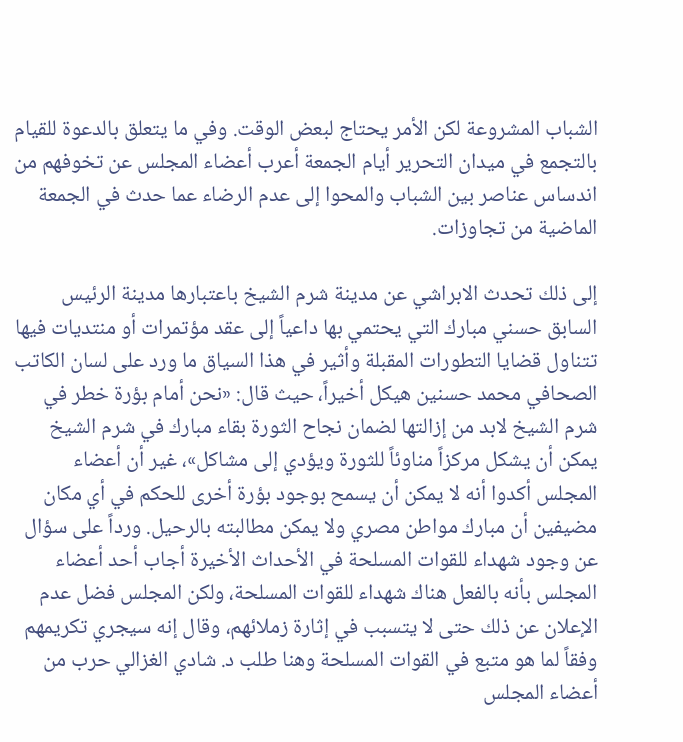الشباب المشروعة لكن الأمر يحتاج لبعض الوقت. وفي ما يتعلق بالدعوة للقيام بالتجمع في ميدان التحرير أيام الجمعة أعرب أعضاء المجلس عن تخوفهم من اندساس عناصر بين الشباب والمحوا إلى عدم الرضاء عما حدث في الجمعة الماضية من تجاوزات.

إلى ذلك تحدث الابراشي عن مدينة شرم الشيخ باعتبارها مدينة الرئيس السابق حسني مبارك التي يحتمي بها داعياً إلى عقد مؤتمرات أو منتديات فيها تتناول قضايا التطورات المقبلة وأثير في هذا السياق ما ورد على لسان الكاتب الصحافي محمد حسنين هيكل أخيراً، حيث قال: «نحن أمام بؤرة خطر في شرم الشيخ لابد من إزالتها لضمان نجاح الثورة بقاء مبارك في شرم الشيخ يمكن أن يشكل مركزاً مناوئاً للثورة ويؤدي إلى مشاكل»، غير أن أعضاء المجلس أكدوا أنه لا يمكن أن يسمح بوجود بؤرة أخرى للحكم في أي مكان مضيفين أن مبارك مواطن مصري ولا يمكن مطالبته بالرحيل. ورداً على سؤال عن وجود شهداء للقوات المسلحة في الأحداث الأخيرة أجاب أحد أعضاء المجلس بأنه بالفعل هناك شهداء للقوات المسلحة، ولكن المجلس فضل عدم الإعلان عن ذلك حتى لا يتسبب في إثارة زملائهم، وقال إنه سيجري تكريمهم وفقاً لما هو متبع في القوات المسلحة وهنا طلب د. شادي الغزالي حرب من أعضاء المجلس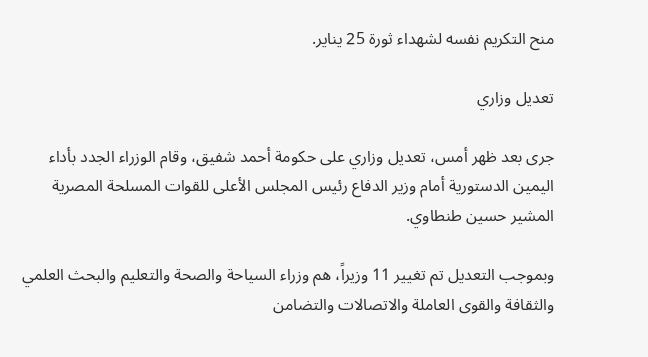منح التكريم نفسه لشهداء ثورة 25 يناير.

تعديل وزاري

جرى بعد ظهر أمس، تعديل وزاري على حكومة أحمد شفيق، وقام الوزراء الجدد بأداء اليمين الدستورية أمام وزير الدفاع رئيس المجلس الأعلى للقوات المسلحة المصرية المشير حسين طنطاوي.

وبموجب التعديل تم تغيير 11 وزيراً، هم وزراء السياحة والصحة والتعليم والبحث العلمي والثقافة والقوى العاملة والاتصالات والتضامن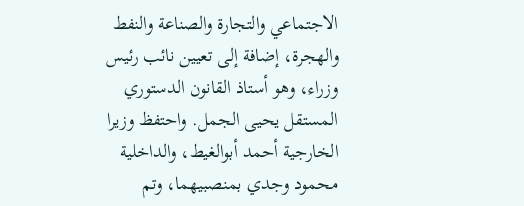الاجتماعي والتجارة والصناعة والنفط والهجرة، إضافة إلى تعيين نائب رئيس وزراء، وهو أستاذ القانون الدستوري المستقل يحيى الجمل. واحتفظ وزيرا الخارجية أحمد أبوالغيط، والداخلية محمود وجدي بمنصبيهما، وتم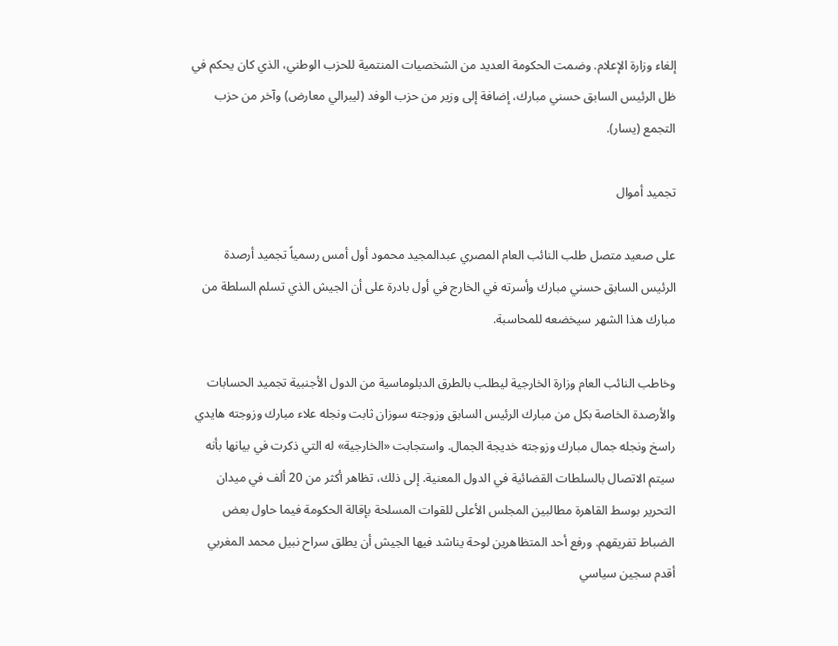إلغاء وزارة الإعلام. وضمت الحكومة العديد من الشخصيات المنتمية للحزب الوطني، الذي كان يحكم في ظل الرئيس السابق حسني مبارك، إضافة إلى وزير من حزب الوفد (ليبرالي معارض) وآخر من حزب التجمع (يسار).

تجميد أموال

على صعيد متصل طلب النائب العام المصري عبدالمجيد محمود أول أمس رسمياً تجميد أرصدة الرئيس السابق حسني مبارك وأسرته في الخارج في أول بادرة على أن الجيش الذي تسلم السلطة من مبارك هذا الشهر سيخضعه للمحاسبة.

وخاطب النائب العام وزارة الخارجية ليطلب بالطرق الدبلوماسية من الدول الأجنبية تجميد الحسابات والأرصدة الخاصة بكل من مبارك الرئيس السابق وزوجته سوزان ثابت ونجله علاء مبارك وزوجته هايدي راسخ ونجله جمال مبارك وزوجته خديجة الجمال. واستجابت «الخارجية» له التي ذكرت في بيانها بأنه سيتم الاتصال بالسلطات القضائية في الدول المعنية. إلى ذلك، تظاهر أكثر من 20 ألف في ميدان التحرير بوسط القاهرة مطالبين المجلس الأعلى للقوات المسلحة بإقالة الحكومة فيما حاول بعض الضباط تفريقهم. ورفع أحد المتظاهرين لوحة يناشد فيها الجيش أن يطلق سراح نبيل محمد المغربي أقدم سجين سياسي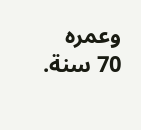وعمره 70 سنة.